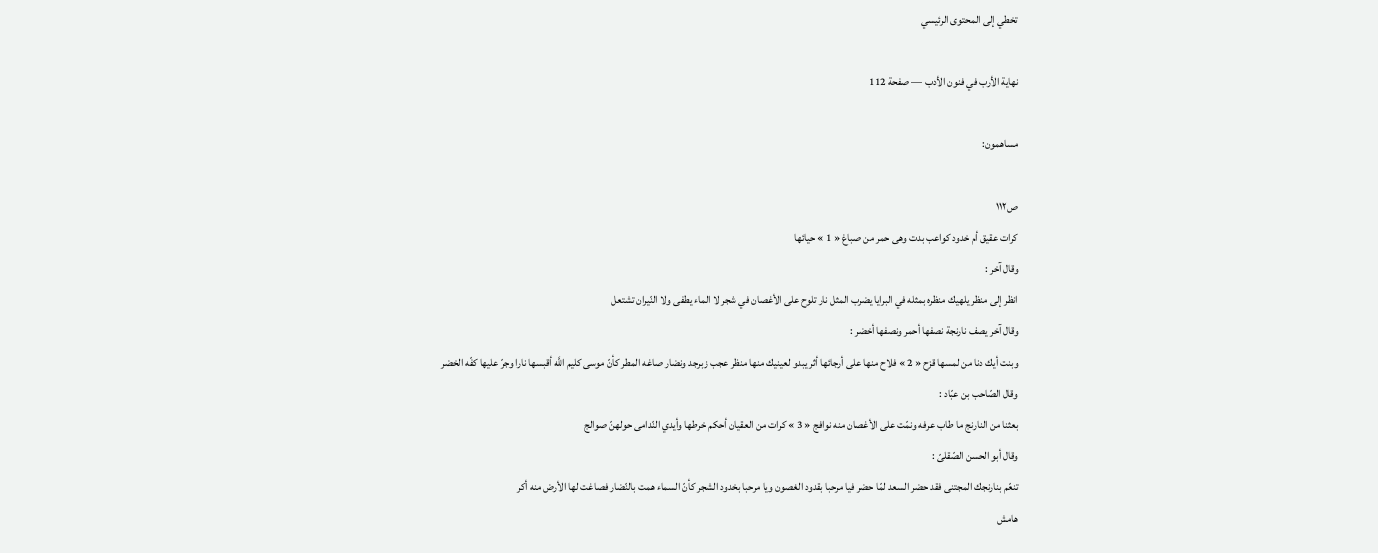تخطي إلى المحتوى الرئيسي

نهاية الأرب في فنون الأدب — صفحة 112

مساهمون:

ص١١٢
كرات عقيق أم خدود كواعب بدت وهى حمر من صباغ « 1 » حيائها
وقال آخر :
انظر إلى منظر يلهيك منظره بمثله في البرايا يضرب المثل نار تلوح على الأغصان في شجر لا الماء يطفى ولا النّيران تشتعل
وقال آخر يصف نارنجة نصفها أحمر ونصفها أخضر :
وبنت أيك دنا من لمسها قزح « 2 » فلاح منها على أرجائها أثر يبدو لعينيك منها منظر عجب زبرجد ونضار صاغه المطر كأنّ موسى كليم اللَّه أقبسها نارا وجرّ عليها كفّه الخضر
وقال الصّاحب بن عبّاد :
بعثنا من النارنج ما طاب عرفه ونمّت على الأغصان منه نوافج « 3 » كرات من العقيان أحكم خرطها وأيدي النّدامى حولهنّ صوالج
وقال أبو الحسن الصّقلىّ :
تنعّم بنارنجك المجتنى فقد حضر السعد لمّا حضر فيا مرحبا بقدود الغصون ويا مرحبا بخدود الشجر كأنّ السماء همت بالنّضار فصاغت لها الأرض منه أكر
هامش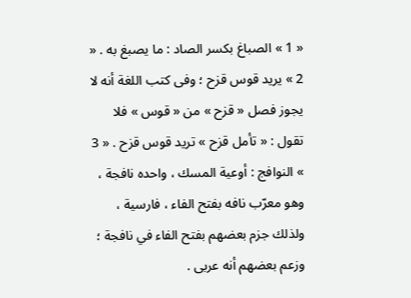« 1 » الصباغ بكسر الصاد : ما يصبغ به . « 2 » يريد قوس قزح ؛ وفى كتب اللغة أنه لا يجوز فصل « قزح » من « قوس » فلا تقول : « تأمل قزح » تريد قوس قزح . « 3 » النوافج : أوعية المسك ، واحده نافجة ، وهو معرّب نافه بفتح الفاء ، فارسية ، ولذلك جزم بعضهم بفتح الفاء في نافجة ؛ وزعم بعضهم أنه عربى .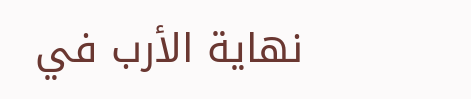نهاية الأرب في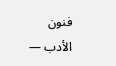فنون الأدب —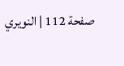صفحة 112 | النويري